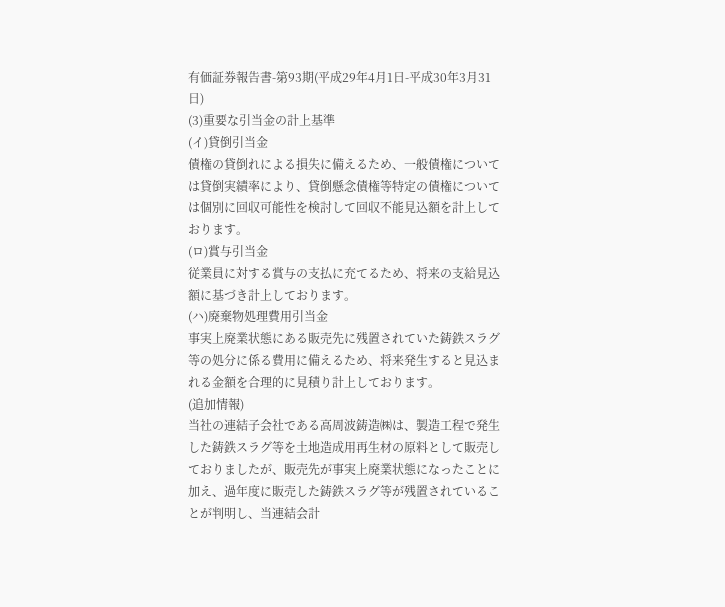有価証券報告書-第93期(平成29年4月1日-平成30年3月31日)
(3)重要な引当金の計上基準
(イ)貸倒引当金
債権の貸倒れによる損失に備えるため、一般債権については貸倒実績率により、貸倒懸念債権等特定の債権については個別に回収可能性を検討して回収不能見込額を計上しております。
(ロ)賞与引当金
従業員に対する賞与の支払に充てるため、将来の支給見込額に基づき計上しております。
(ハ)廃棄物処理費用引当金
事実上廃業状態にある販売先に残置されていた鋳鉄スラグ等の処分に係る費用に備えるため、将来発生すると見込まれる金額を合理的に見積り計上しております。
(追加情報)
当社の連結子会社である高周波鋳造㈱は、製造工程で発生した鋳鉄スラグ等を土地造成用再生材の原料として販売しておりましたが、販売先が事実上廃業状態になったことに加え、過年度に販売した鋳鉄スラグ等が残置されていることが判明し、当連結会計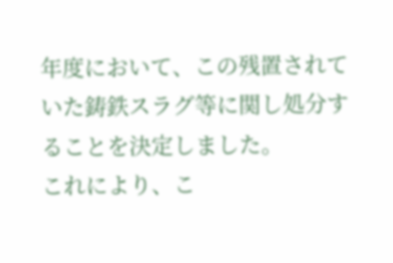年度において、この残置されていた鋳鉄スラグ等に関し処分することを決定しました。
これにより、こ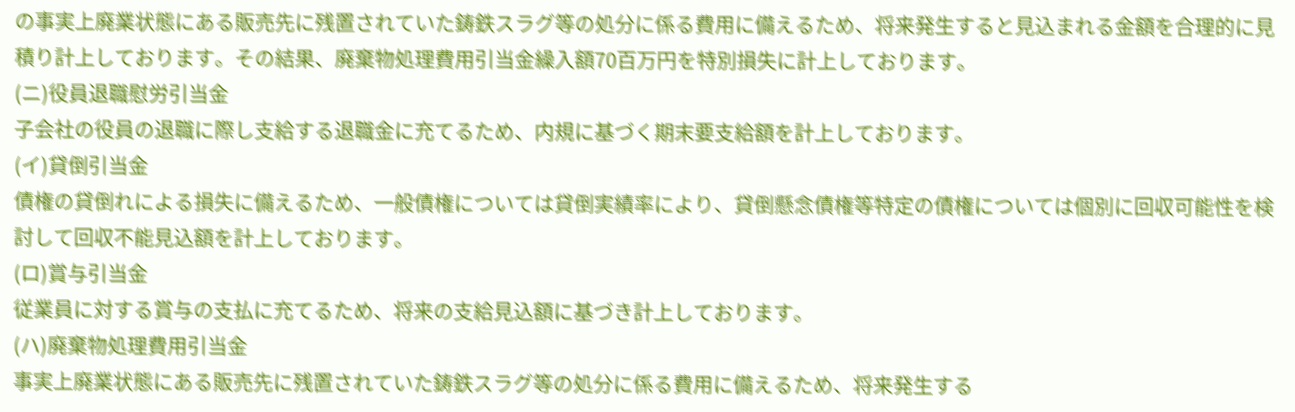の事実上廃業状態にある販売先に残置されていた鋳鉄スラグ等の処分に係る費用に備えるため、将来発生すると見込まれる金額を合理的に見積り計上しております。その結果、廃棄物処理費用引当金繰入額70百万円を特別損失に計上しております。
(ニ)役員退職慰労引当金
子会社の役員の退職に際し支給する退職金に充てるため、内規に基づく期末要支給額を計上しております。
(イ)貸倒引当金
債権の貸倒れによる損失に備えるため、一般債権については貸倒実績率により、貸倒懸念債権等特定の債権については個別に回収可能性を検討して回収不能見込額を計上しております。
(ロ)賞与引当金
従業員に対する賞与の支払に充てるため、将来の支給見込額に基づき計上しております。
(ハ)廃棄物処理費用引当金
事実上廃業状態にある販売先に残置されていた鋳鉄スラグ等の処分に係る費用に備えるため、将来発生する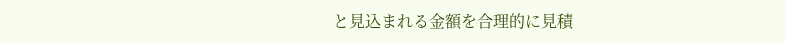と見込まれる金額を合理的に見積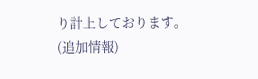り計上しております。
(追加情報)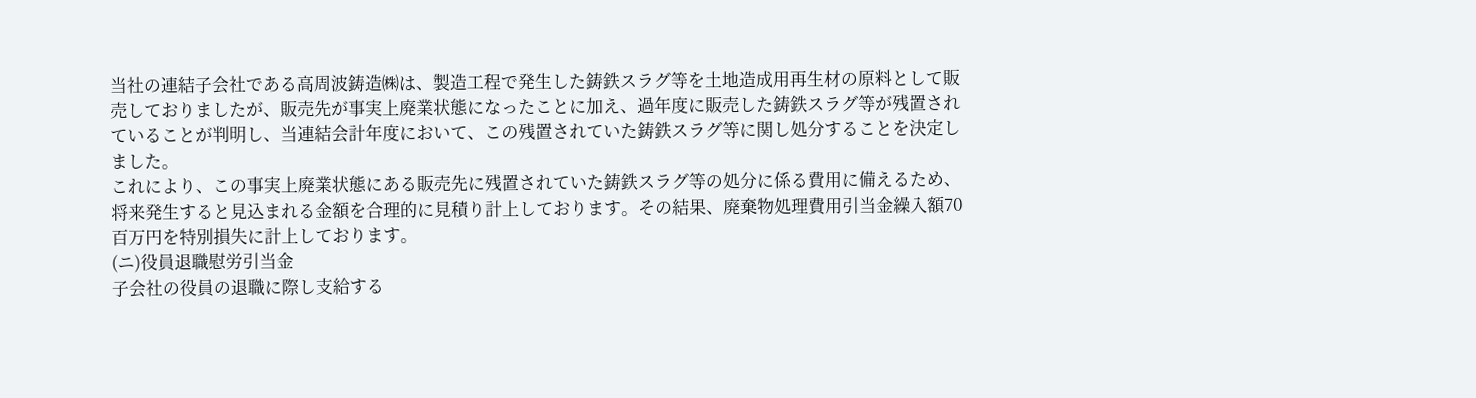当社の連結子会社である高周波鋳造㈱は、製造工程で発生した鋳鉄スラグ等を土地造成用再生材の原料として販売しておりましたが、販売先が事実上廃業状態になったことに加え、過年度に販売した鋳鉄スラグ等が残置されていることが判明し、当連結会計年度において、この残置されていた鋳鉄スラグ等に関し処分することを決定しました。
これにより、この事実上廃業状態にある販売先に残置されていた鋳鉄スラグ等の処分に係る費用に備えるため、将来発生すると見込まれる金額を合理的に見積り計上しております。その結果、廃棄物処理費用引当金繰入額70百万円を特別損失に計上しております。
(ニ)役員退職慰労引当金
子会社の役員の退職に際し支給する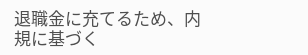退職金に充てるため、内規に基づく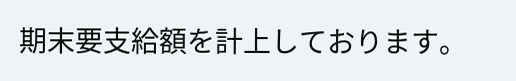期末要支給額を計上しております。